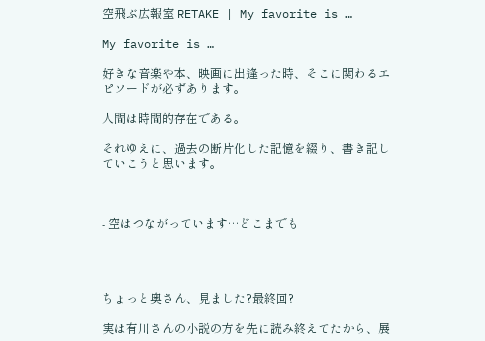空飛ぶ広報室 RETAKE | My favorite is …

My favorite is …

好きな音楽や本、映画に出逢った時、そこに関わるエピソードが必ずあります。

人間は時間的存在である。

それゆえに、過去の断片化した記憶を綴り、書き記していこうと思います。



- 空はつながっています…どこまでも




ちょっと奥さん、見ました?最終回?

実は有川さんの小説の方を先に読み終えてたから、展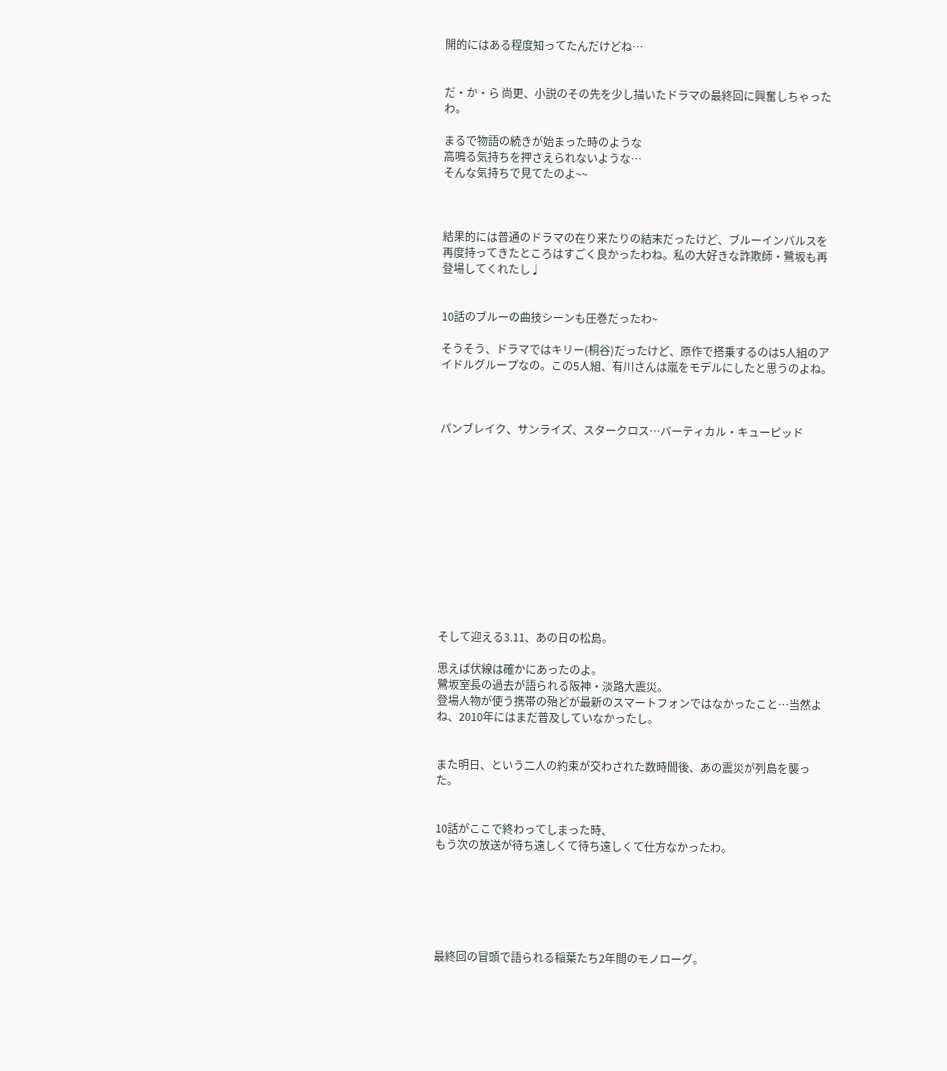開的にはある程度知ってたんだけどね…


だ・か・ら 尚更、小説のその先を少し描いたドラマの最終回に興奮しちゃったわ。

まるで物語の続きが始まった時のような
高鳴る気持ちを押さえられないような…
そんな気持ちで見てたのよ~~



結果的には普通のドラマの在り来たりの結末だったけど、ブルーインパルスを再度持ってきたところはすごく良かったわね。私の大好きな詐欺師・鷺坂も再登場してくれたし♩


10話のブルーの曲技シーンも圧巻だったわ~

そうそう、ドラマではキリー(桐谷)だったけど、原作で搭乗するのは5人組のアイドルグループなの。この5人組、有川さんは嵐をモデルにしたと思うのよね。



パンブレイク、サンライズ、スタークロス…バーティカル・キューピッド












そして迎える3.11、あの日の松島。

思えば伏線は確かにあったのよ。
鷺坂室長の過去が語られる阪神・淡路大震災。
登場人物が使う携帯の殆どが最新のスマートフォンではなかったこと…当然よね、2010年にはまだ普及していなかったし。


また明日、という二人の約束が交わされた数時間後、あの震災が列島を襲った。


10話がここで終わってしまった時、
もう次の放送が待ち遠しくて待ち遠しくて仕方なかったわ。






最終回の冒頭で語られる稲葉たち2年間のモノローグ。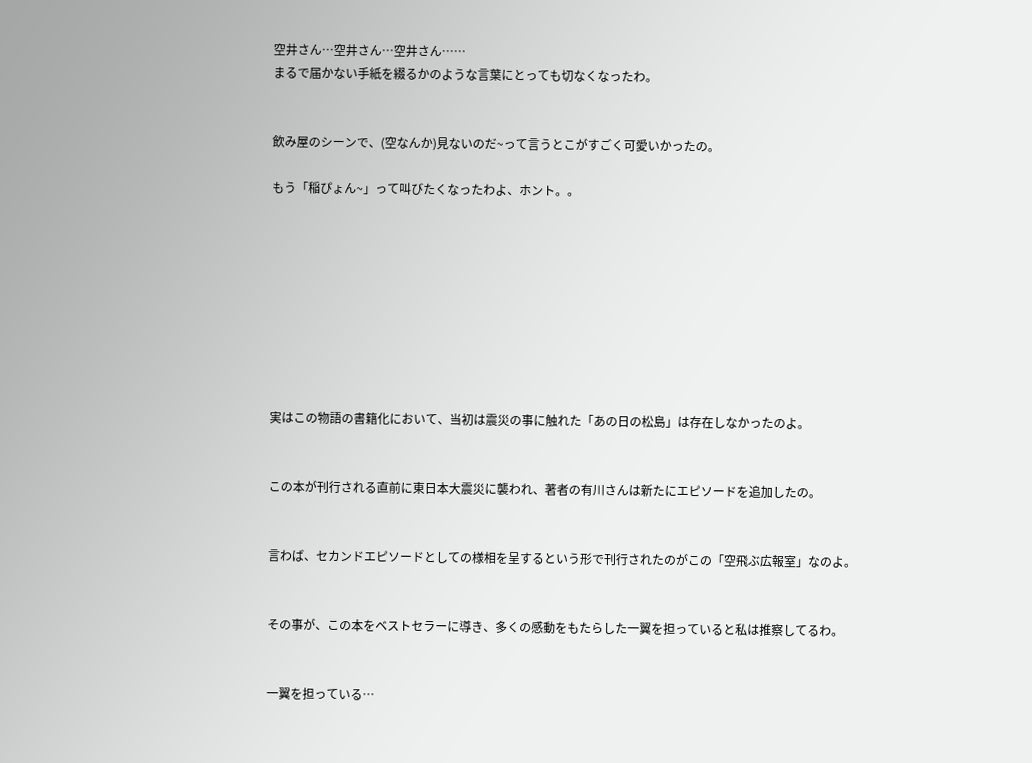空井さん…空井さん…空井さん……
まるで届かない手紙を綴るかのような言葉にとっても切なくなったわ。


飲み屋のシーンで、(空なんか)見ないのだ~って言うとこがすごく可愛いかったの。

もう「稲ぴょん~」って叫びたくなったわよ、ホント。。









実はこの物語の書籍化において、当初は震災の事に触れた「あの日の松島」は存在しなかったのよ。


この本が刊行される直前に東日本大震災に襲われ、著者の有川さんは新たにエピソードを追加したの。


言わば、セカンドエピソードとしての様相を呈するという形で刊行されたのがこの「空飛ぶ広報室」なのよ。


その事が、この本をベストセラーに導き、多くの感動をもたらした一翼を担っていると私は推察してるわ。


一翼を担っている…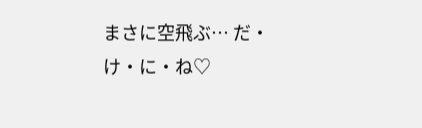まさに空飛ぶ… だ・け・に・ね♡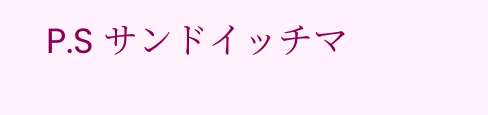P.S サンドイッチマ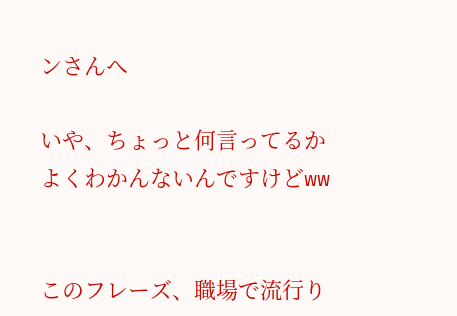ンさんへ

いや、ちょっと何言ってるか
よくわかんないんですけどww


このフレーズ、職場で流行り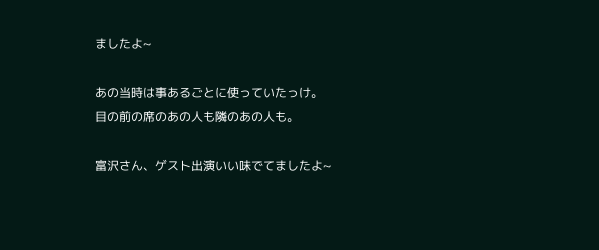ましたよ~

あの当時は事あるごとに使っていたっけ。
目の前の席のあの人も隣のあの人も。

富沢さん、ゲスト出演いい味でてましたよ~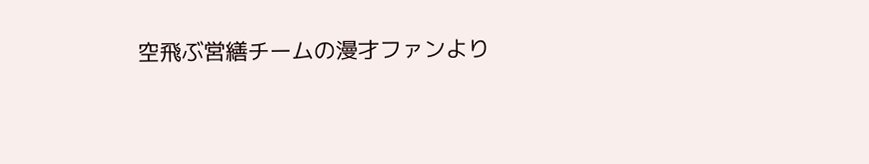空飛ぶ営繕チームの漫才ファンより